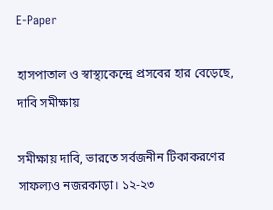E-Paper

হাসপাতাল ও স্বাস্থ্যকেন্দ্রে প্রসবের হার বেড়েছে, দাবি সমীক্ষায়

সমীক্ষায় দাবি, ভারতে সর্বজনীন টিকাকরণের সাফল্যও নজরকাড়া। ১২-২৩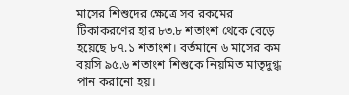মাসের শিশুদের ক্ষেত্রে সব রকমের টিকাকরণের হার ৮৩.৮ শতাংশ থেকে বেড়ে হয়েছে ৮৭.১ শতাংশ। বর্তমানে ৬ মাসের কম বয়সি ৯৫.৬ শতাংশ শিশুকে নিয়মিত মাতৃদুগ্ধ পান করানো হয়।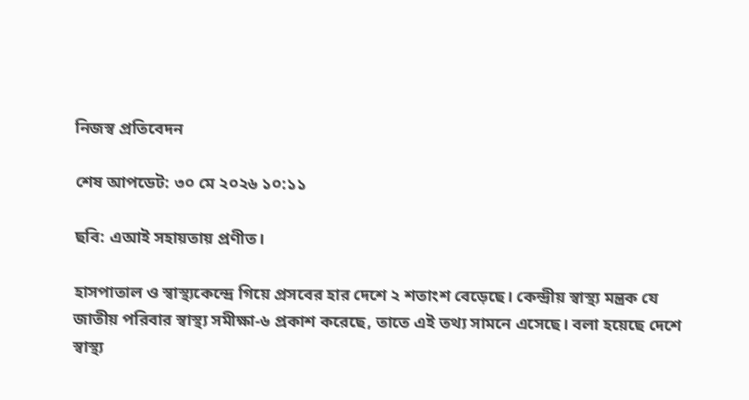নিজস্ব প্রতিবেদন

শেষ আপডেট: ৩০ মে ২০২৬ ১০:১১

ছবি: এআই সহায়তায় প্রণীত।

হাসপাতাল ও স্বাস্থ্যকেন্দ্রে গিয়ে প্রসবের হার দেশে ২ শতাংশ বেড়েছে। কেন্দ্রীয় স্বাস্থ্য মন্ত্রক যে জাতীয় পরিবার স্বাস্থ্য সমীক্ষা-৬ প্রকাশ করেছে, তাতে এই তথ্য সামনে এসেছে। বলা হয়েছে দেশে স্বাস্থ্য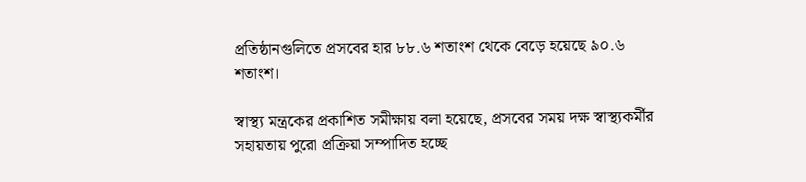প্রতিষ্ঠানগুলিতে প্রসবের হার ৮৮.৬ শতাংশ থেকে বেড়ে হয়েছে ৯০.৬ শতাংশ।

স্বাস্থ্য মন্ত্রকের প্রকাশিত সমীক্ষায় বলা হয়েছে, প্রসবের সময় দক্ষ স্বাস্থ্যকর্মীর সহায়তায় পুরো প্রক্রিয়া সম্পাদিত হচ্ছে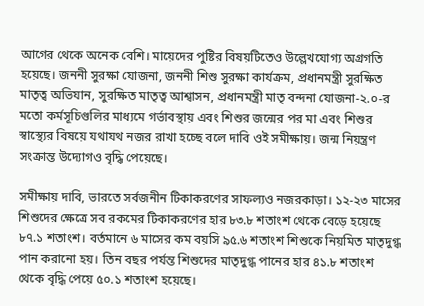আগের থেকে অনেক বেশি। মায়েদের পুষ্টির বিষয়টিতেও উল্লেখযোগ্য অগ্রগতি হয়েছে। জননী সুরক্ষা যোজনা, জননী শিশু সুরক্ষা কার্যক্রম, প্রধানমন্ত্রী সুরক্ষিত মাতৃত্ব অভিযান, সুরক্ষিত মাতৃত্ব আশ্বাসন, প্রধানমন্ত্রী মাতৃ বন্দনা যোজনা-২.০-র মতো কর্মসূচিগুলির মাধ্যমে গর্ভাবস্থায় এবং শিশুর জন্মের পর মা এবং শিশুর স্বাস্থ্যের বিষয়ে যথাযথ নজর রাখা হচ্ছে বলে দাবি ওই সমীক্ষায়। জন্ম নিয়ন্ত্রণ সংক্রান্ত উদ্যোগও বৃদ্ধি পেয়েছে।

সমীক্ষায় দাবি, ভারতে সর্বজনীন টিকাকরণের সাফল্যও নজরকাড়া। ১২-২৩ মাসের শিশুদের ক্ষেত্রে সব রকমের টিকাকরণের হার ৮৩.৮ শতাংশ থেকে বেড়ে হয়েছে ৮৭.১ শতাংশ। বর্তমানে ৬ মাসের কম বয়সি ৯৫.৬ শতাংশ শিশুকে নিয়মিত মাতৃদুগ্ধ পান করানো হয়। তিন বছর পর্যন্ত শিশুদের মাতৃদুগ্ধ পানের হার ৪১.৮ শতাংশ থেকে বৃদ্ধি পেয়ে ৫০.১ শতাংশ হয়েছে।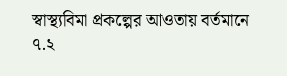স্বাস্থ্যবিমা প্রকল্পের আওতায় বর্তমানে ৭.২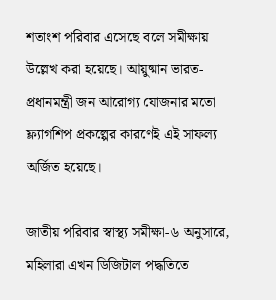শতাংশ পরিবার এসেছে বলে সমীক্ষায় উল্লেখ করা হয়েছে। আয়ুষ্মান ভারত-প্রধানমন্ত্রী জন আরোগ্য যোজনার মতো ফ্ল্যাগশিপ প্রকল্পের কারণেই এই সাফল্য অর্জিত হয়েছে।

জাতীয় পরিবার স্বাস্থ্য সমীক্ষা-৬ অনুসারে, মহিলারা এখন ডিজিটাল পদ্ধতিতে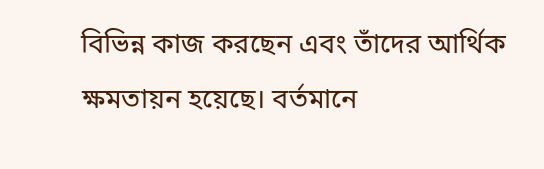বিভিন্ন কাজ করছেন এবং তাঁদের আর্থিক ক্ষমতায়ন হয়েছে। বর্তমানে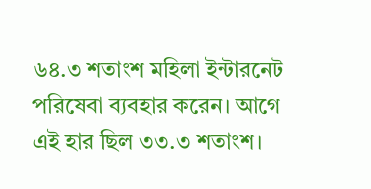৬৪.৩ শতাংশ মহিলা ইন্টারনেট পরিষেবা ব্যবহার করেন। আগে এই হার ছিল ৩৩.৩ শতাংশ।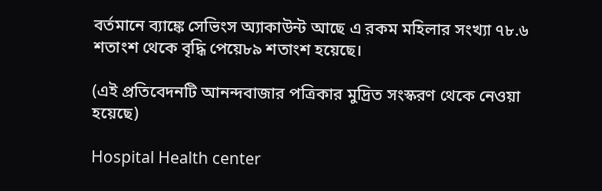বর্তমানে ব্যাঙ্কে সেভিংস অ্যাকাউন্ট আছে এ রকম মহিলার সংখ্যা ৭৮.৬ শতাংশ থেকে বৃদ্ধি পেয়ে৮৯ শতাংশ হয়েছে।

(এই প্রতিবেদনটি আনন্দবাজার পত্রিকার মুদ্রিত সংস্করণ থেকে নেওয়া হয়েছে)

Hospital Health center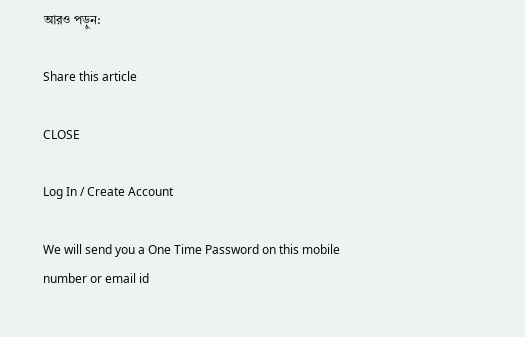আরও পড়ুন:

Share this article

CLOSE

Log In / Create Account

We will send you a One Time Password on this mobile number or email id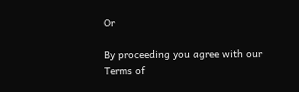Or

By proceeding you agree with our Terms of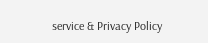service & Privacy Policy